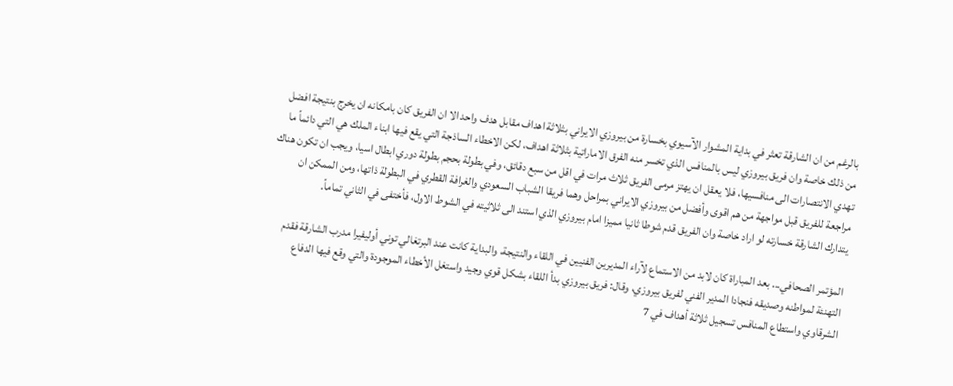بالرغم من ان الشارقة تعثر في بداية المشوار الآسيوي بخسارة من بيروزي الايراني بثلاثة اهداف مقابل هدف واحد الا ان الفريق كان بامكانه ان يخرج بنتيجة افضل من ذلك خاصة وان فريق بيروزي ليس بالمنافس الذي تخسر منه الفرق الاماراتية بثلاثة اهداف، لكن الاخطاء الساذجة التي يقع فيها ابناء الملك هي التي دائماً ما تهدي الانتصارات الى منافسيها، فلا يعقل ان يهتز مرمى الفريق ثلاث مرات في اقل من سبع دقائق، وفي بطولة بحجم بطولة دوري ابطال اسيا، ويجب ان تكون هناك مراجعة للفريق قبل مواجهة من هم اقوى وأفضل من بيروزي الايراني بمراحل وهما فريقا الشباب السعودي والغرافة القطري في البطولة ذاتها، ومن الممكن ان يتدارك الشارقة خسارته لو اراد خاصة وان الفريق قدم شوطا ثانيا مميزا امام بيروزي الذي استند الى ثلاثيته في الشوط الاول، فأختفى في الثاني تماماً.

المؤتمر الصحافي... بعد المباراة كان لابد من الاستماع لآراء المديرين الفنيين في اللقاء والنتيجة، والبداية كانت عند البرتغالي توني أوليفيرا مدرب الشارقة فقدم التهنئة لمواطنه وصديقه فنجادا المدير الفني لفريق بيروزي، وقال: فريق بيروزي بدأ اللقاء بشكل قوي وجيد واستغل الأخطاء الموجودة والتي وقع فيها الدفاع الشرقاوي واستطاع المنافس تسجيل ثلاثة أهداف في 7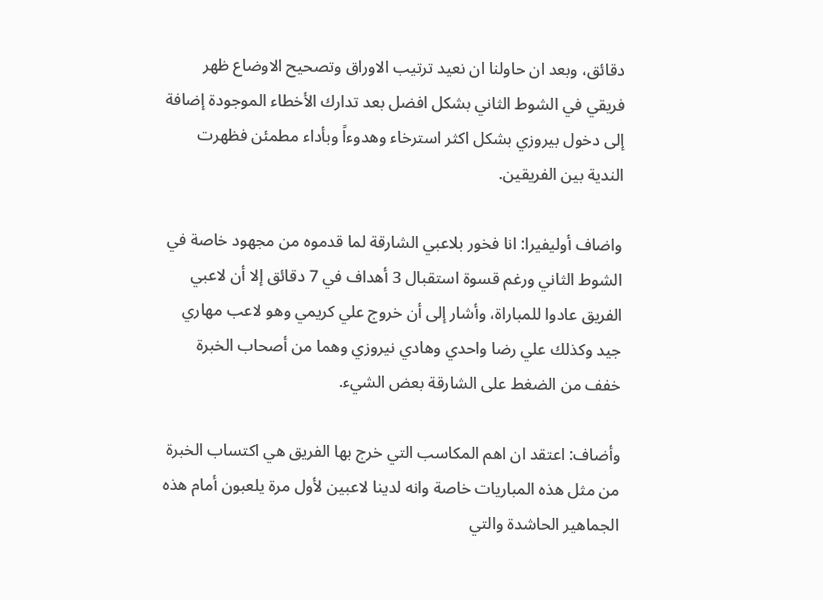دقائق، وبعد ان حاولنا ان نعيد ترتيب الاوراق وتصحيح الاوضاع ظهر فريقي في الشوط الثاني بشكل افضل بعد تدارك الأخطاء الموجودة إضافة إلى دخول بيروزي بشكل اكثر استرخاء وهدوءاً وبأداء مطمئن فظهرت الندية بين الفريقين.

واضاف أوليفيرا: انا فخور بلاعبي الشارقة لما قدموه من مجهود خاصة في الشوط الثاني ورغم قسوة استقبال 3 أهداف في 7 دقائق إلا أن لاعبي الفريق عادوا للمباراة، وأشار إلى أن خروج علي كريمي وهو لاعب مهاري جيد وكذلك علي رضا واحدي وهادي نيروزي وهما من أصحاب الخبرة خفف من الضغط على الشارقة بعض الشيء.

وأضاف: اعتقد ان اهم المكاسب التي خرج بها الفريق هي اكتساب الخبرة من مثل هذه المباريات خاصة وانه لدينا لاعبين لأول مرة يلعبون أمام هذه الجماهير الحاشدة والتي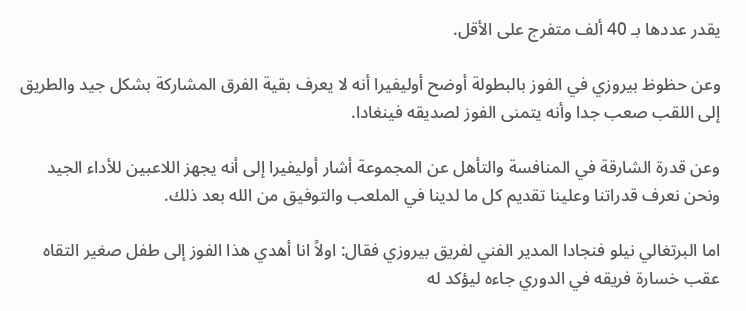يقدر عددها بـ 40 ألف متفرج على الأقل.

وعن حظوظ بيروزي في الفوز بالبطولة أوضح أوليفيرا أنه لا يعرف بقية الفرق المشاركة بشكل جيد والطريق إلى اللقب صعب جدا وأنه يتمنى الفوز لصديقه فينغادا.

وعن قدرة الشارقة في المنافسة والتأهل عن المجموعة أشار أوليفيرا إلى أنه يجهز اللاعبين للأداء الجيد ونحن نعرف قدراتنا وعلينا تقديم كل ما لدينا في الملعب والتوفيق من الله بعد ذلك.

اما البرتغالي نيلو فنجادا المدير الفني لفريق بيروزي فقال: اولاً انا أهدي هذا الفوز إلى طفل صغير التقاه عقب خسارة فريقه في الدوري جاءه ليؤكد له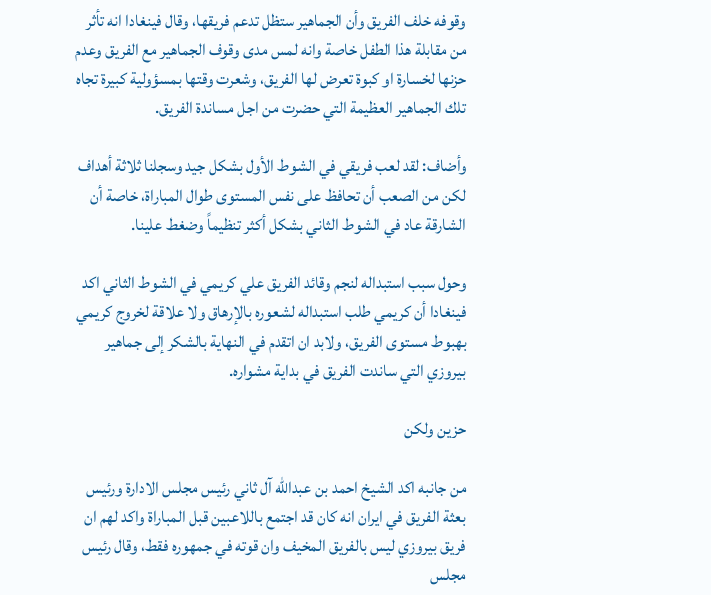وقوفه خلف الفريق وأن الجماهير ستظل تدعم فريقها، وقال فينغادا انه تأثر من مقابلة هذا الطفل خاصة وانه لمس مدى وقوف الجماهير مع الفريق وعدم حزنها لخسارة او كبوة تعرض لها الفريق، وشعرت وقتها بمسؤولية كبيرة تجاه تلك الجماهير العظيمة التي حضرت من اجل مساندة الفريق.

وأضاف: لقد لعب فريقي في الشوط الأول بشكل جيد وسجلنا ثلاثة أهداف لكن من الصعب أن تحافظ على نفس المستوى طوال المباراة، خاصة أن الشارقة عاد في الشوط الثاني بشكل أكثر تنظيماً وضغط علينا.

وحول سبب استبداله لنجم وقائد الفريق علي كريمي في الشوط الثاني اكد فينغادا أن كريمي طلب استبداله لشعوره بالإرهاق ولا علاقة لخروج كريمي بهبوط مستوى الفريق، ولابد ان اتقدم في النهاية بالشكر إلى جماهير بيروزي التي ساندت الفريق في بداية مشواره.

حزين ولكن

من جانبه اكد الشيخ احمد بن عبدالله آل ثاني رئيس مجلس الادارة ورئيس بعثة الفريق في ايران انه كان قد اجتمع باللاعبين قبل المباراة واكد لهم ان فريق بيروزي ليس بالفريق المخيف وان قوته في جمهوره فقط، وقال رئيس مجلس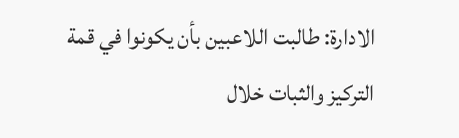الادارة: طالبت اللاعبين بأن يكونوا في قمة التركيز والثبات خلال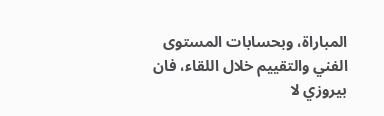المباراة، وبحسابات المستوى الفني والتقييم خلال اللقاء، فان بيروزي لا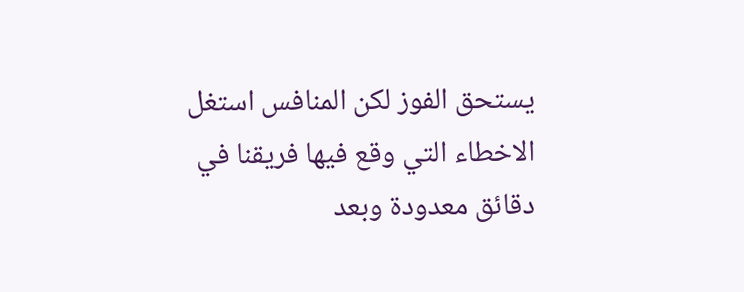يستحق الفوز لكن المنافس استغل الاخطاء التي وقع فيها فريقنا في دقائق معدودة وبعد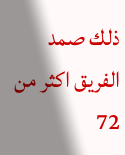ذلك صمد الفريق اكثر من 72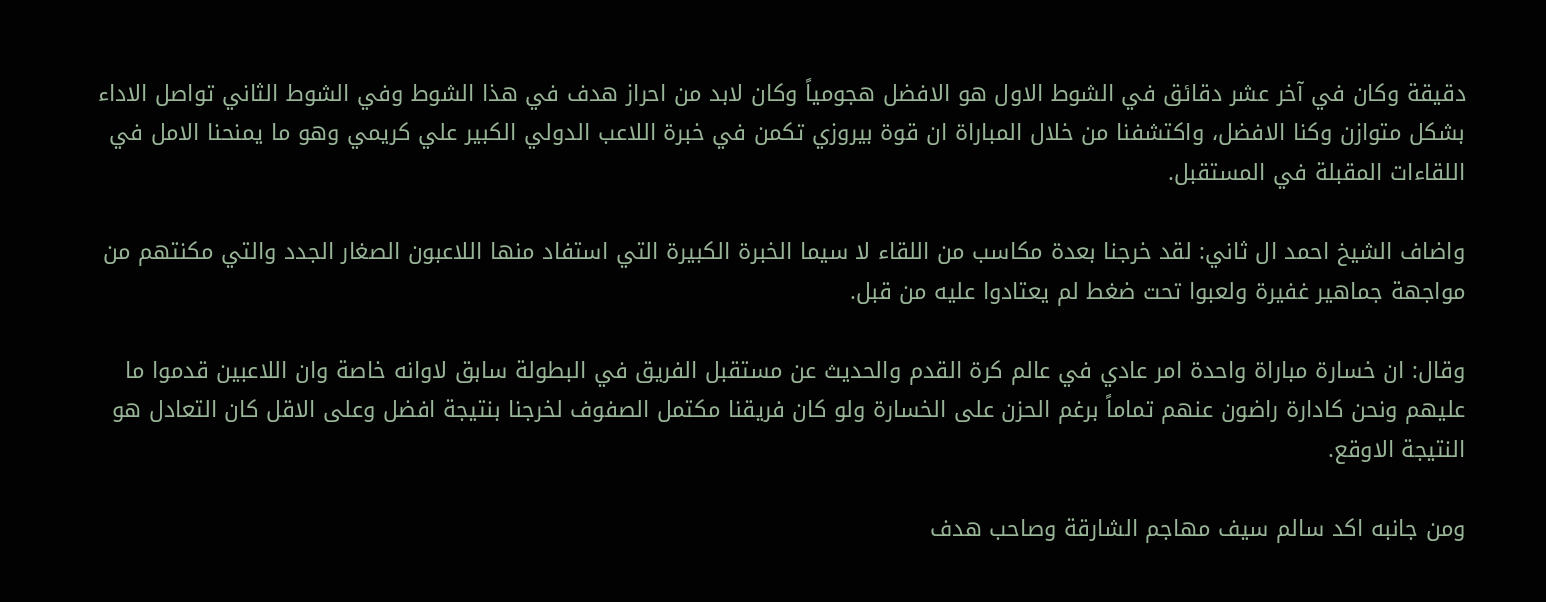دقيقة وكان في آخر عشر دقائق في الشوط الاول هو الافضل هجومياً وكان لابد من احراز هدف في هذا الشوط وفي الشوط الثاني تواصل الاداء بشكل متوازن وكنا الافضل، واكتشفنا من خلال المباراة ان قوة بيروزي تكمن في خبرة اللاعب الدولي الكبير علي كريمي وهو ما يمنحنا الامل في اللقاءات المقبلة في المستقبل.

واضاف الشيخ احمد ال ثاني: لقد خرجنا بعدة مكاسب من اللقاء لا سيما الخبرة الكبيرة التي استفاد منها اللاعبون الصغار الجدد والتي مكنتهم من مواجهة جماهير غفيرة ولعبوا تحت ضغط لم يعتادوا عليه من قبل.

وقال: ان خسارة مباراة واحدة امر عادي في عالم كرة القدم والحديث عن مستقبل الفريق في البطولة سابق لاوانه خاصة وان اللاعبين قدموا ما عليهم ونحن كادارة راضون عنهم تماماً برغم الحزن على الخسارة ولو كان فريقنا مكتمل الصفوف لخرجنا بنتيجة افضل وعلى الاقل كان التعادل هو النتيجة الاوقع.

ومن جانبه اكد سالم سيف مهاجم الشارقة وصاحب هدف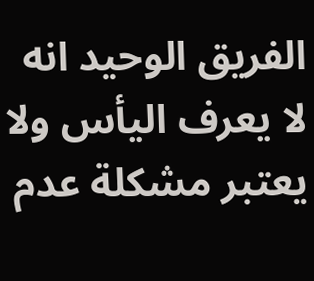الفريق الوحيد انه لا يعرف اليأس ولا يعتبر مشكلة عدم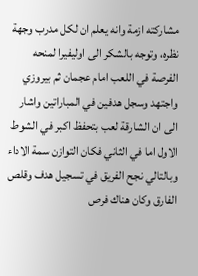مشاركته ازمة وانه يعلم ان لكل مدرب وجهة نظره، وتوجه بالشكر الى اوليفيرا لمنحه الفرصة في اللعب امام عجمان ثم بيروزي واجتهد وسجل هدفين في المباراتين واشار الى ان الشارقة لعب بتحفظ اكبر في الشوط الاول اما في الثاني فكان التوازن سمة الاداء وبالتالي نجح الفريق في تسجيل هدف وقلص الفارق وكان هناك فرص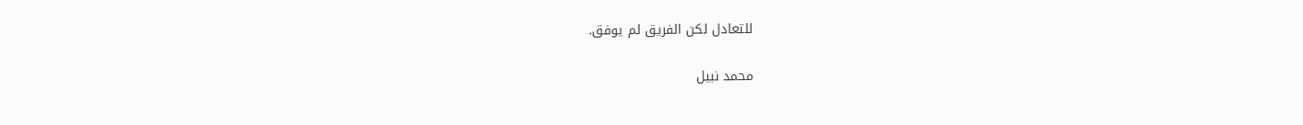للتعادل لكن الفريق لم يوفق.

محمد نبيل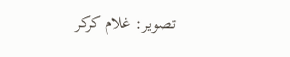تصوير: غلام كركر